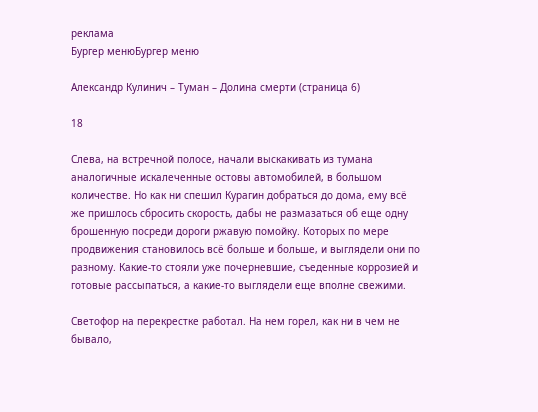реклама
Бургер менюБургер меню

Александр Кулинич – Туман – Долина смерти (страница 6)

18

Слева, на встречной полосе, начали выскакивать из тумана аналогичные искалеченные остовы автомобилей, в большом количестве. Но как ни спешил Курагин добраться до дома, ему всё же пришлось сбросить скорость, дабы не размазаться об еще одну брошенную посреди дороги ржавую помойку. Которых по мере продвижения становилось всё больше и больше, и выглядели они по разному. Какие-то стояли уже почерневшие, съеденные коррозией и готовые рассыпаться, а какие-то выглядели еще вполне свежими.

Светофор на перекрестке работал. На нем горел, как ни в чем не бывало,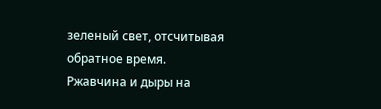зеленый свет, отсчитывая обратное время. Ржавчина и дыры на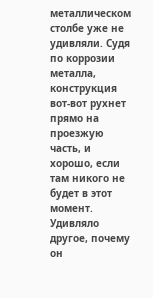металлическом столбе уже не удивляли. Судя по коррозии металла, конструкция вот-вот рухнет прямо на проезжую часть, и хорошо, если там никого не будет в этот момент. Удивляло другое, почему он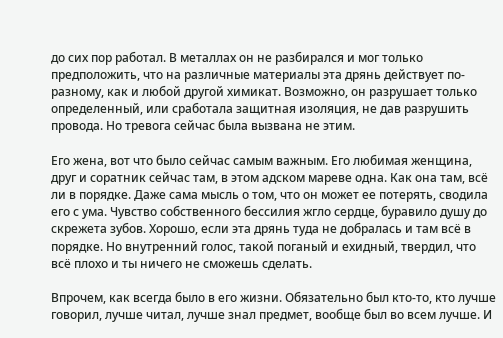до сих пор работал. В металлах он не разбирался и мог только предположить, что на различные материалы эта дрянь действует по-разному, как и любой другой химикат. Возможно, он разрушает только определенный, или сработала защитная изоляция, не дав разрушить провода. Но тревога сейчас была вызвана не этим.

Его жена, вот что было сейчас самым важным. Его любимая женщина, друг и соратник сейчас там, в этом адском мареве одна. Как она там, всё ли в порядке. Даже сама мысль о том, что он может ее потерять, сводила его с ума. Чувство собственного бессилия жгло сердце, буравило душу до скрежета зубов. Хорошо, если эта дрянь туда не добралась и там всё в порядке. Но внутренний голос, такой поганый и ехидный, твердил, что всё плохо и ты ничего не сможешь сделать.

Впрочем, как всегда было в его жизни. Обязательно был кто-то, кто лучше говорил, лучше читал, лучше знал предмет, вообще был во всем лучше. И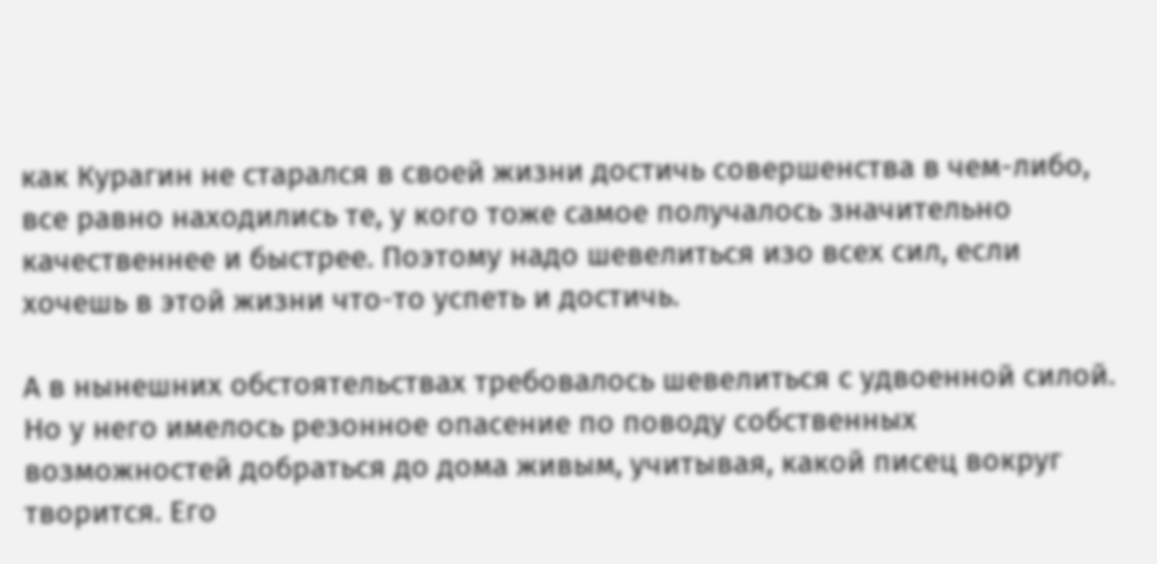как Курагин не старался в своей жизни достичь совершенства в чем-либо, все равно находились те, у кого тоже самое получалось значительно качественнее и быстрее. Поэтому надо шевелиться изо всех сил, если хочешь в этой жизни что-то успеть и достичь.

А в нынешних обстоятельствах требовалось шевелиться с удвоенной силой. Но у него имелось резонное опасение по поводу собственных возможностей добраться до дома живым, учитывая, какой писец вокруг творится. Его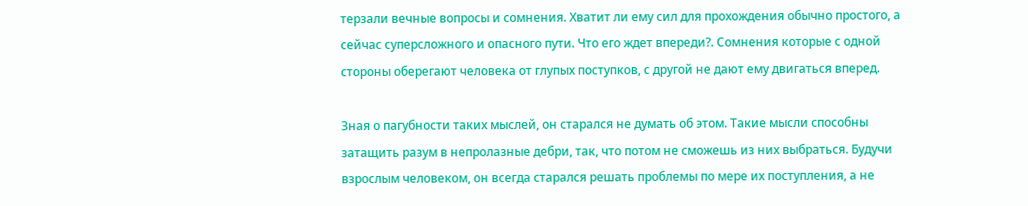терзали вечные вопросы и сомнения. Хватит ли ему сил для прохождения обычно простого, а сейчас суперсложного и опасного пути. Что его ждет впереди?. Сомнения которые с одной стороны оберегают человека от глупых поступков, с другой не дают ему двигаться вперед.

Зная о пагубности таких мыслей, он старался не думать об этом. Такие мысли способны затащить разум в непролазные дебри, так, что потом не сможешь из них выбраться. Будучи взрослым человеком, он всегда старался решать проблемы по мере их поступления, а не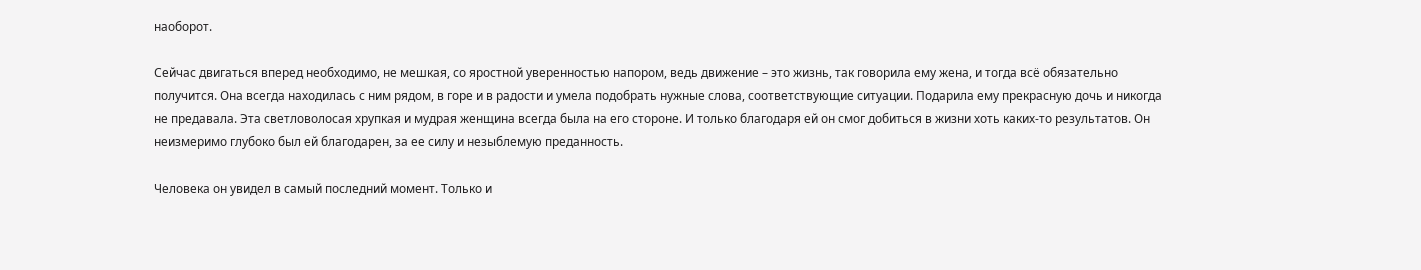наоборот.

Сейчас двигаться вперед необходимо, не мешкая, со яростной уверенностью напором, ведь движение – это жизнь, так говорила ему жена, и тогда всё обязательно получится. Она всегда находилась с ним рядом, в горе и в радости и умела подобрать нужные слова, соответствующие ситуации. Подарила ему прекрасную дочь и никогда не предавала. Эта светловолосая хрупкая и мудрая женщина всегда была на его стороне. И только благодаря ей он смог добиться в жизни хоть каких-то результатов. Он неизмеримо глубоко был ей благодарен, за ее силу и незыблемую преданность.

Человека он увидел в самый последний момент. Только и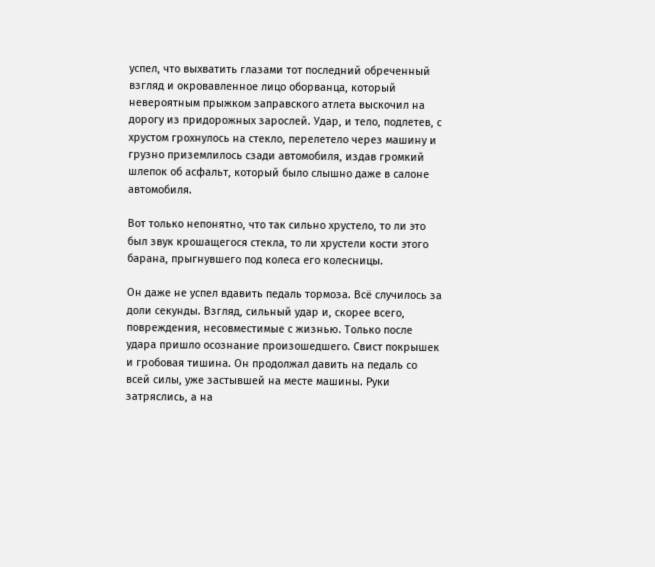успел, что выхватить глазами тот последний обреченный взгляд и окровавленное лицо оборванца, который невероятным прыжком заправского атлета выскочил на дорогу из придорожных зарослей. Удар, и тело, подлетев, с хрустом грохнулось на стекло, перелетело через машину и грузно приземлилось сзади автомобиля, издав громкий шлепок об асфальт, который было слышно даже в салоне автомобиля.

Вот только непонятно, что так сильно хрустело, то ли это был звук крошащегося стекла, то ли хрустели кости этого барана, прыгнувшего под колеса его колесницы.

Он даже не успел вдавить педаль тормоза. Всё случилось за доли секунды. Взгляд, сильный удар и, скорее всего, повреждения, несовместимые с жизнью. Только после удара пришло осознание произошедшего. Свист покрышек и гробовая тишина. Он продолжал давить на педаль со всей силы, уже застывшей на месте машины. Руки затряслись, а на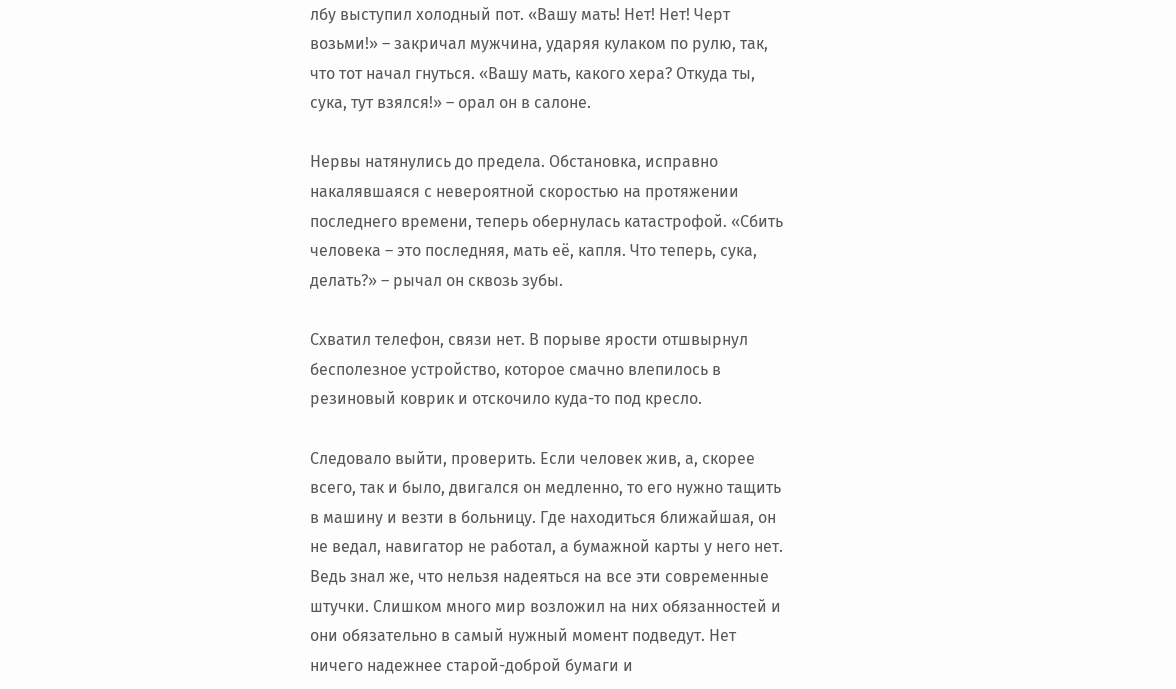лбу выступил холодный пот. «Вашу мать! Нет! Нет! Черт возьми!» – закричал мужчина, ударяя кулаком по рулю, так, что тот начал гнуться. «Вашу мать, какого хера? Откуда ты, сука, тут взялся!» – орал он в салоне.

Нервы натянулись до предела. Обстановка, исправно накалявшаяся с невероятной скоростью на протяжении последнего времени, теперь обернулась катастрофой. «Сбить человека – это последняя, мать её, капля. Что теперь, сука, делать?» – рычал он сквозь зубы.

Схватил телефон, связи нет. В порыве ярости отшвырнул бесполезное устройство, которое смачно влепилось в резиновый коврик и отскочило куда-то под кресло.

Следовало выйти, проверить. Если человек жив, а, скорее всего, так и было, двигался он медленно, то его нужно тащить в машину и везти в больницу. Где находиться ближайшая, он не ведал, навигатор не работал, а бумажной карты у него нет. Ведь знал же, что нельзя надеяться на все эти современные штучки. Слишком много мир возложил на них обязанностей и они обязательно в самый нужный момент подведут. Нет ничего надежнее старой-доброй бумаги и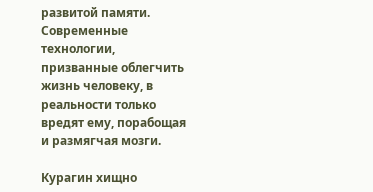развитой памяти. Современные технологии, призванные облегчить жизнь человеку, в реальности только вредят ему, порабощая и размягчая мозги.

Курагин хищно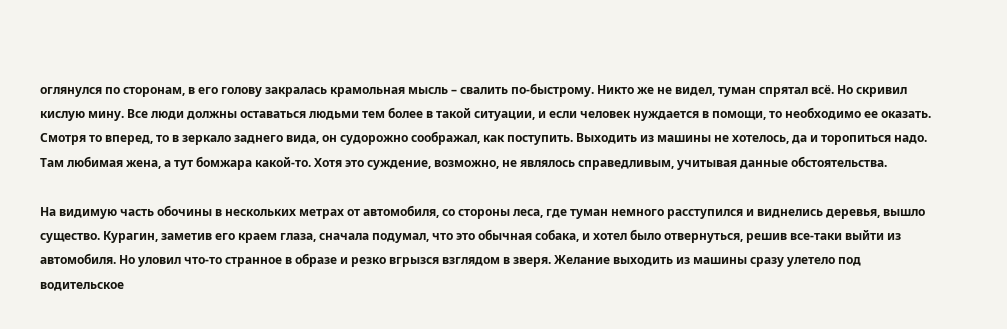оглянулся по сторонам, в его голову закралась крамольная мысль – свалить по-быстрому. Никто же не видел, туман спрятал всё. Но скривил кислую мину. Все люди должны оставаться людьми тем более в такой ситуации, и если человек нуждается в помощи, то необходимо ее оказать. Смотря то вперед, то в зеркало заднего вида, он судорожно соображал, как поступить. Выходить из машины не хотелось, да и торопиться надо. Там любимая жена, а тут бомжара какой-то. Хотя это суждение, возможно, не являлось справедливым, учитывая данные обстоятельства.

На видимую часть обочины в нескольких метрах от автомобиля, со стороны леса, где туман немного расступился и виднелись деревья, вышло существо. Курагин, заметив его краем глаза, сначала подумал, что это обычная собака, и хотел было отвернуться, решив все-таки выйти из автомобиля. Но уловил что-то странное в образе и резко вгрызся взглядом в зверя. Желание выходить из машины сразу улетело под водительское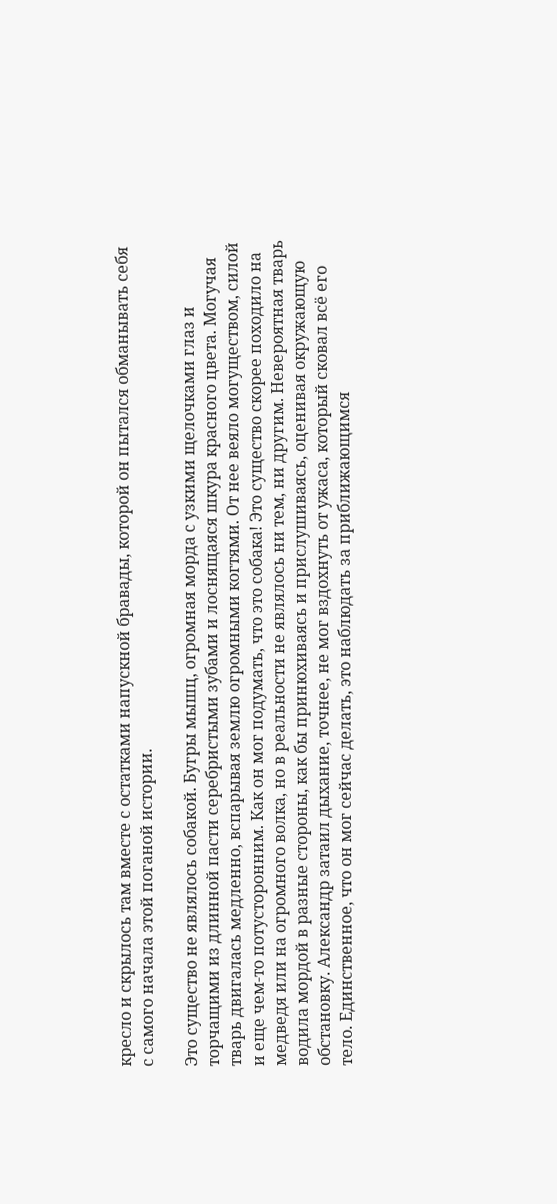кресло и скрылось там вместе с остатками напускной бравады, которой он пытался обманывать себя с самого начала этой поганой истории.

Это существо не являлось собакой. Бугры мышц, огромная морда с узкими щелочками глаз и торчащими из длинной пасти серебристыми зубами и лоснящаяся шкура красного цвета. Могучая тварь двигалась медленно, вспарывая землю огромными когтями. От нее веяло могуществом, силой и еще чем-то потусторонним. Как он мог подумать, что это собака! Это существо скорее походило на медведя или на огромного волка, но в реальности не являлось ни тем, ни другим. Невероятная тварь водила мордой в разные стороны, как бы принюхиваясь и прислушиваясь, оценивая окружающую обстановку. Александр затаил дыхание, точнее, не мог вздохнуть от ужаса, который сковал всё его тело. Единственное, что он мог сейчас делать, это наблюдать за приближающимся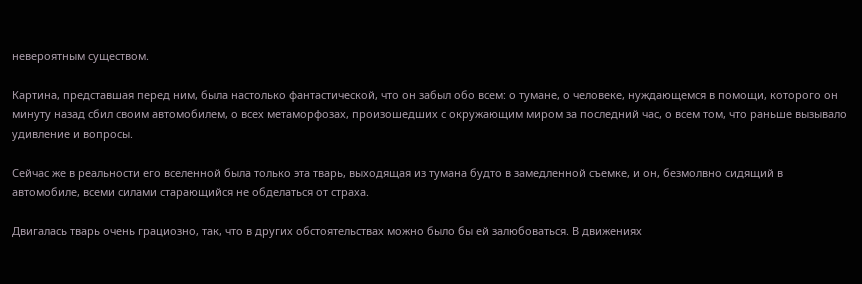невероятным существом.

Картина, представшая перед ним, была настолько фантастической, что он забыл обо всем: о тумане, о человеке, нуждающемся в помощи, которого он минуту назад сбил своим автомобилем, о всех метаморфозах, произошедших с окружающим миром за последний час, о всем том, что раньше вызывало удивление и вопросы.

Сейчас же в реальности его вселенной была только эта тварь, выходящая из тумана будто в замедленной съемке, и он, безмолвно сидящий в автомобиле, всеми силами старающийся не обделаться от страха.

Двигалась тварь очень грациозно, так, что в других обстоятельствах можно было бы ей залюбоваться. В движениях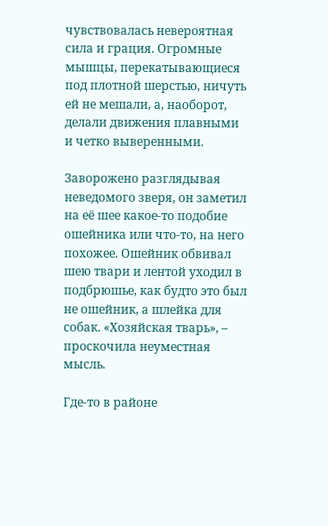чувствовалась невероятная сила и грация. Огромные мышцы, перекатывающиеся под плотной шерстью, ничуть ей не мешали, а, наоборот, делали движения плавными и четко выверенными.

Заворожено разглядывая неведомого зверя, он заметил на её шее какое-то подобие ошейника или что-то, на него похожее. Ошейник обвивал шею твари и лентой уходил в подбрюшье, как будто это был не ошейник, а шлейка для собак. «Хозяйская тварь», – проскочила неуместная мысль.

Где-то в районе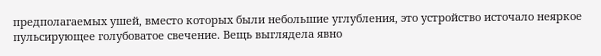предполагаемых ушей, вместо которых были небольшие углубления, это устройство источало неяркое пульсирующее голубоватое свечение. Вещь выглядела явно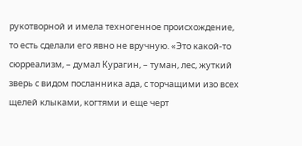рукотворной и имела техногенное происхождение, то есть сделали его явно не вручную. «Это какой-то сюрреализм, – думал Курагин, – туман, лес, жуткий зверь с видом посланника ада, с торчащими изо всех щелей клыками, когтями и еще черт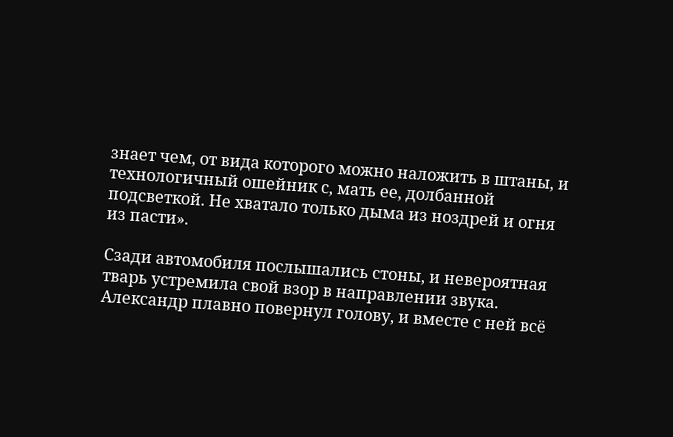знает чем, от вида которого можно наложить в штаны, и технологичный ошейник с, мать ее, долбанной подсветкой. Не хватало только дыма из ноздрей и огня из пасти».

Сзади автомобиля послышались стоны, и невероятная тварь устремила свой взор в направлении звука. Александр плавно повернул голову, и вместе с ней всё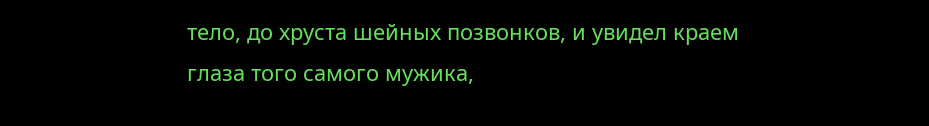тело, до хруста шейных позвонков, и увидел краем глаза того самого мужика,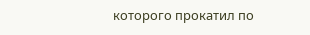которого прокатил по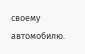своему автомобилю.